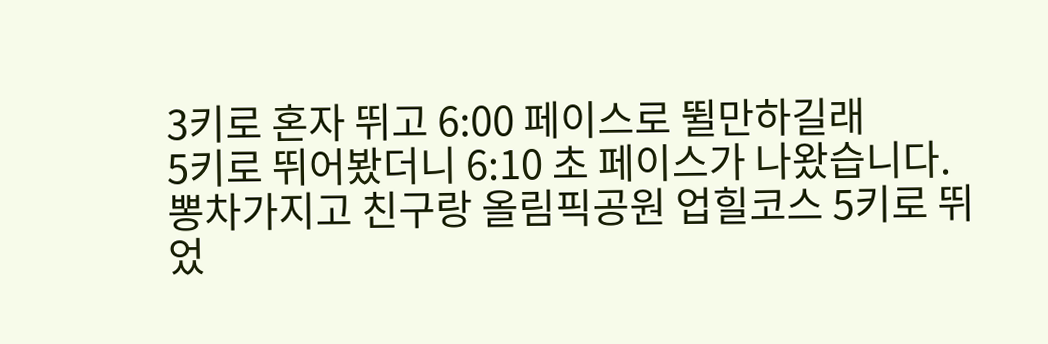3키로 혼자 뛰고 6:00 페이스로 뛸만하길래
5키로 뛰어봤더니 6:10 초 페이스가 나왔습니다.
뽕차가지고 친구랑 올림픽공원 업힐코스 5키로 뛰었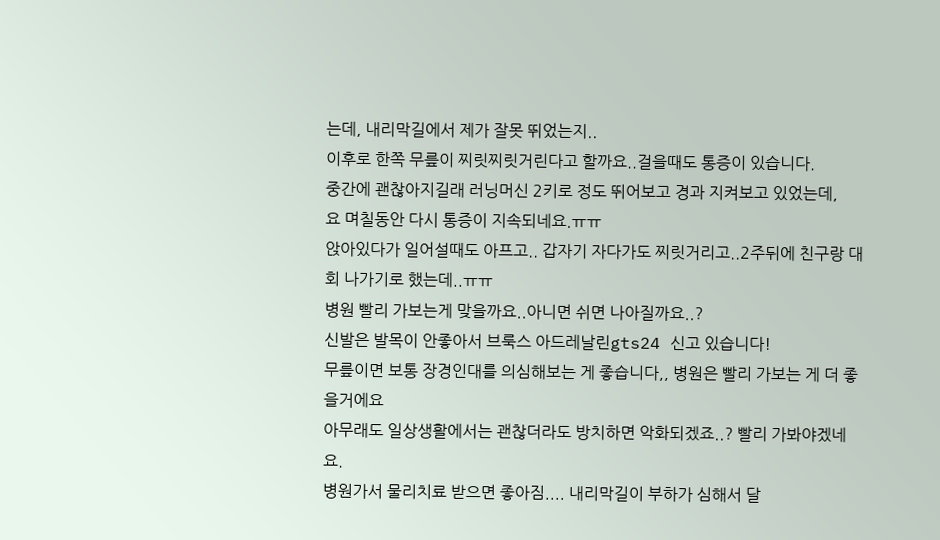는데, 내리막길에서 제가 잘못 뛰었는지..
이후로 한쪽 무릎이 찌릿찌릿거린다고 할까요..걸을때도 통증이 있습니다.
중간에 괜찮아지길래 러닝머신 2키로 정도 뛰어보고 경과 지켜보고 있었는데,
요 며칠동안 다시 통증이 지속되네요.ㅠㅠ
앉아있다가 일어설때도 아프고.. 갑자기 자다가도 찌릿거리고..2주뒤에 친구랑 대회 나가기로 했는데..ㅠㅠ
병원 빨리 가보는게 맞을까요..아니면 쉬면 나아질까요..?
신발은 발목이 안좋아서 브룩스 아드레날린gts24 신고 있습니다!
무릎이면 보통 장경인대를 의심해보는 게 좋습니다,, 병원은 빨리 가보는 게 더 좋을거에요
아무래도 일상생활에서는 괜찮더라도 방치하면 악화되겠죠..? 빨리 가봐야겠네요.
병원가서 물리치료 받으면 좋아짐.... 내리막길이 부하가 심해서 달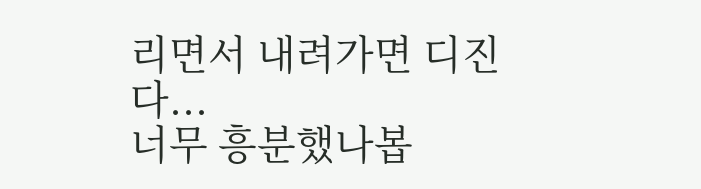리면서 내려가면 디진다...
너무 흥분했나봅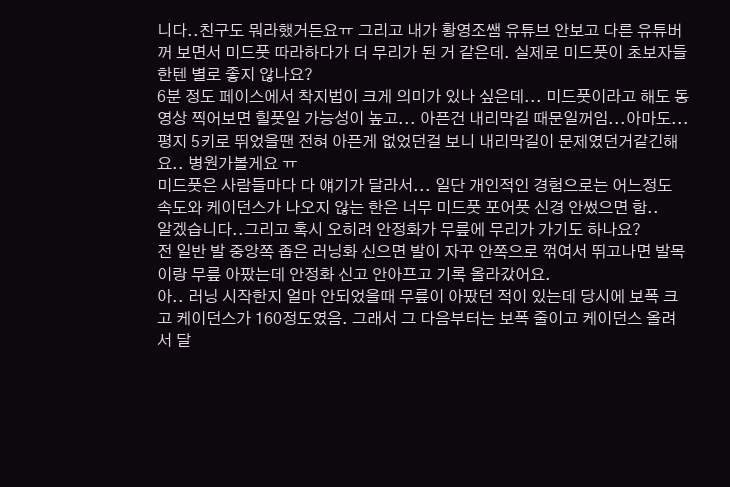니다..친구도 뭐라했거든요ㅠ 그리고 내가 황영조쌤 유튜브 안보고 다른 유튜버꺼 보면서 미드풋 따라하다가 더 무리가 된 거 같은데. 실제로 미드풋이 초보자들한텐 별로 좋지 않나요?
6분 정도 페이스에서 착지법이 크게 의미가 있나 싶은데... 미드풋이라고 해도 동영상 찍어보면 힐풋일 가능성이 높고... 아픈건 내리막길 때문일꺼임...아마도...
평지 5키로 뛰었을땐 전혀 아픈게 없었던걸 보니 내리막길이 문제였던거같긴해요.. 병원가볼게요 ㅠ
미드풋은 사람들마다 다 얘기가 달라서... 일단 개인적인 경험으로는 어느정도 속도와 케이던스가 나오지 않는 한은 너무 미드풋 포어풋 신경 안썼으면 함..
알겠습니다..그리고 혹시 오히려 안정화가 무릎에 무리가 가기도 하나요?
전 일반 발 중앙쪽 좁은 러닝화 신으면 발이 자꾸 안쪽으로 꺾여서 뛰고나면 발목이랑 무릎 아팠는데 안정화 신고 안아프고 기록 올라갔어요.
아.. 러닝 시작한지 얼마 안되었을때 무릎이 아팠던 적이 있는데 당시에 보폭 크고 케이던스가 160정도였음. 그래서 그 다음부터는 보폭 줄이고 케이던스 올려서 달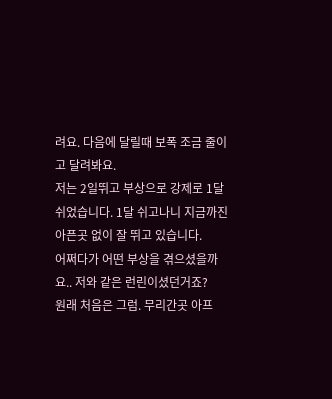려요. 다음에 달릴때 보폭 조금 줄이고 달려봐요.
저는 2일뛰고 부상으로 강제로 1달 쉬었습니다. 1달 쉬고나니 지금까진 아픈곳 없이 잘 뛰고 있습니다.
어쩌다가 어떤 부상을 겪으셨을까요.. 저와 같은 런린이셨던거죠?
원래 처음은 그럼. 무리간곳 아프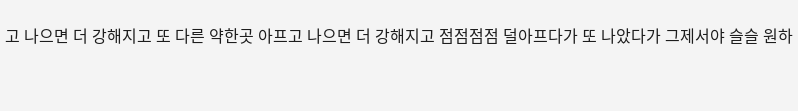고 나으면 더 강해지고 또 다른 약한곳 아프고 나으면 더 강해지고 점점점점 덜아프다가 또 나았다가 그제서야 슬슬 원하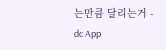는만큼 달리는거 - dc App